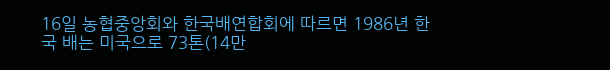16일 농협중앙회와 한국배연합회에 따르면 1986년 한국 배는 미국으로 73톤(14만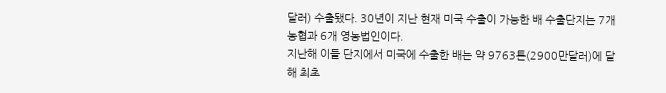달러) 수출됐다. 30년이 지난 현재 미국 수출이 가능한 배 수출단지는 7개 농협과 6개 영농법인이다.
지난해 이들 단지에서 미국에 수출한 배는 약 9763톤(2900만달러)에 달해 최초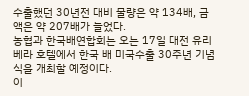수출했던 30년전 대비 물량은 약 134배, 금액은 약 207배가 늘었다.
농협과 한국배연합회는 오는 17일 대전 유리베라 호텔에서 한국 배 미국수출 30주년 기념식을 개최할 예정이다.
이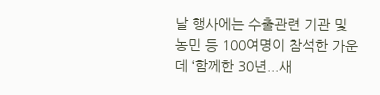날 행사에는 수출관련 기관 및 농민 등 100여명이 참석한 가운데 ‘함께한 30년...새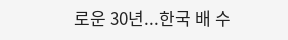로운 30년...한국 배 수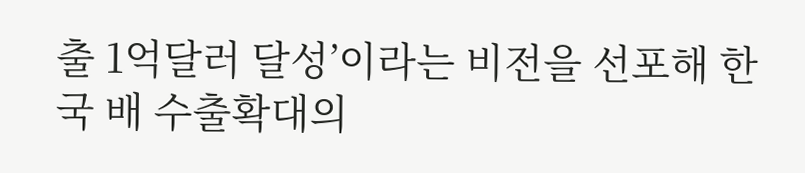출 1억달러 달성’이라는 비전을 선포해 한국 배 수출확대의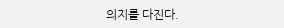의지를 다진다.